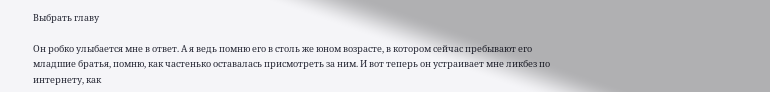Выбрать главу

Он робко улыбается мне в ответ. А я ведь помню его в столь же юном возрасте, в котором сейчас пребывают его младшие братья, помню, как частенько оставалась присмотреть за ним. И вот теперь он устраивает мне ликбез по интернету, как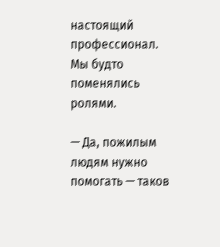настоящий профессионал. Мы будто поменялись ролями.

— Да, пожилым людям нужно помогать — таков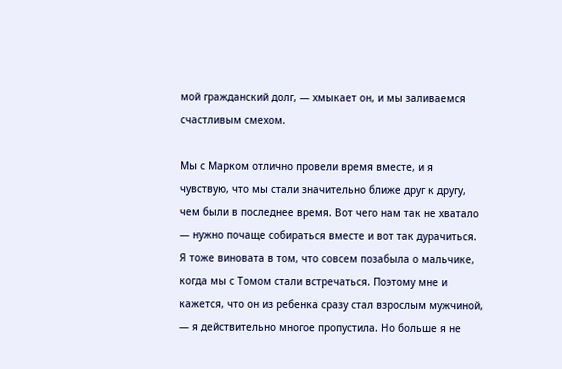мой гражданский долг, — хмыкает он, и мы заливаемся счастливым смехом.

Мы с Марком отлично провели время вместе, и я чувствую, что мы стали значительно ближе друг к другу, чем были в последнее время. Вот чего нам так не хватало — нужно почаще собираться вместе и вот так дурачиться. Я тоже виновата в том, что совсем позабыла о мальчике, когда мы с Томом стали встречаться. Поэтому мне и кажется, что он из ребенка сразу стал взрослым мужчиной, — я действительно многое пропустила. Но больше я не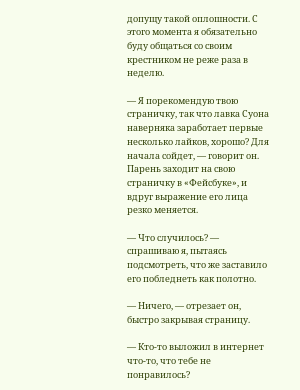допущу такой оплошности. С этого момента я обязательно буду общаться со своим крестником не реже раза в неделю.

— Я порекомендую твою страничку, так что лавка Суона наверняка заработает первые несколько лайков, хорошо? Для начала сойдет, — говорит он. Парень заходит на свою страничку в «Фейсбуке», и вдруг выражение его лица резко меняется.

— Что случилось? — спрашиваю я, пытаясь подсмотреть, что же заставило его побледнеть как полотно.

— Ничего, — отрезает он, быстро закрывая страницу.

— Кто-то выложил в интернет что-то, что тебе не понравилось?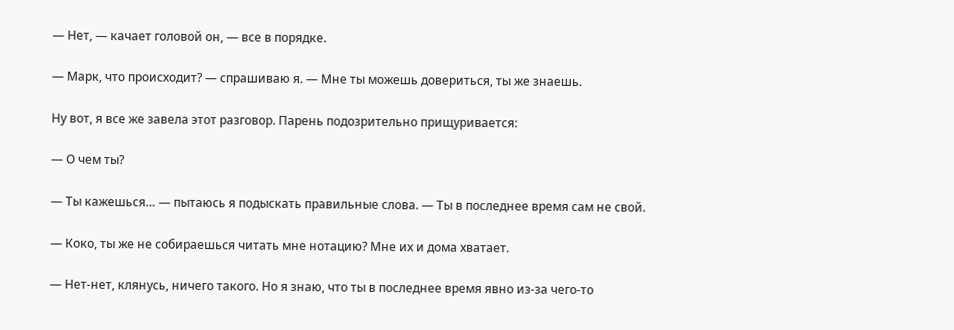— Нет, — качает головой он, — все в порядке.

— Марк, что происходит? — спрашиваю я. — Мне ты можешь довериться, ты же знаешь.

Ну вот, я все же завела этот разговор. Парень подозрительно прищуривается:

— О чем ты?

— Ты кажешься… — пытаюсь я подыскать правильные слова. — Ты в последнее время сам не свой.

— Коко, ты же не собираешься читать мне нотацию? Мне их и дома хватает.

— Нет-нет, клянусь, ничего такого. Но я знаю, что ты в последнее время явно из-за чего-то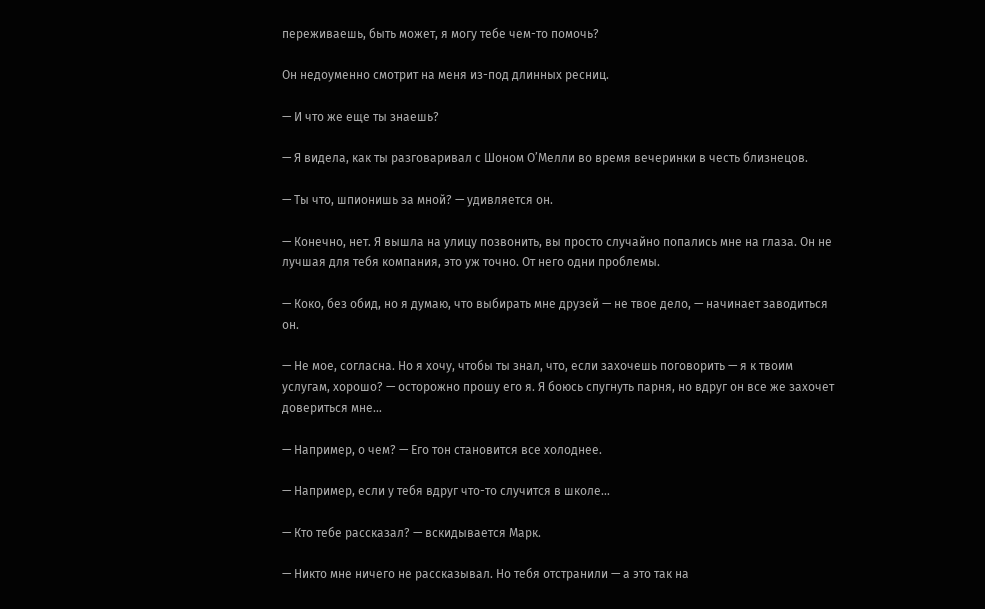переживаешь, быть может, я могу тебе чем-то помочь?

Он недоуменно смотрит на меня из-под длинных ресниц.

— И что же еще ты знаешь?

— Я видела, как ты разговаривал с Шоном О’Мелли во время вечеринки в честь близнецов.

— Ты что, шпионишь за мной? — удивляется он.

— Конечно, нет. Я вышла на улицу позвонить, вы просто случайно попались мне на глаза. Он не лучшая для тебя компания, это уж точно. От него одни проблемы.

— Коко, без обид, но я думаю, что выбирать мне друзей — не твое дело, — начинает заводиться он.

— Не мое, согласна. Но я хочу, чтобы ты знал, что, если захочешь поговорить — я к твоим услугам, хорошо? — осторожно прошу его я. Я боюсь спугнуть парня, но вдруг он все же захочет довериться мне…

— Например, о чем? — Его тон становится все холоднее.

— Например, если у тебя вдруг что-то случится в школе…

— Кто тебе рассказал? — вскидывается Марк.

— Никто мне ничего не рассказывал. Но тебя отстранили — а это так на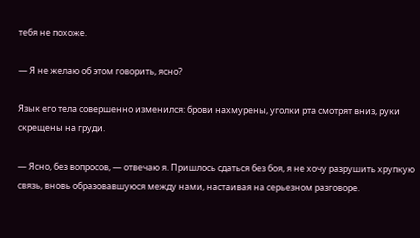тебя не похоже.

— Я не желаю об этом говорить, ясно?

Язык его тела совершенно изменился: брови нахмурены, уголки рта смотрят вниз, руки скрещены на груди.

— Ясно, без вопросов, — отвечаю я. Пришлось сдаться без боя, я не хочу разрушить хрупкую связь, вновь образовавшуюся между нами, настаивая на серьезном разговоре.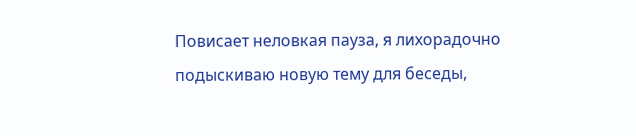Повисает неловкая пауза, я лихорадочно подыскиваю новую тему для беседы,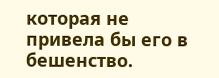которая не привела бы его в бешенство.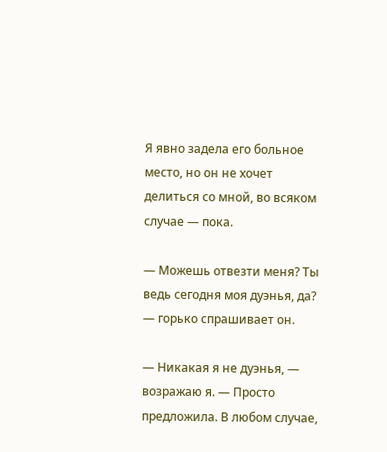Я явно задела его больное место, но он не хочет делиться со мной, во всяком случае — пока.

— Можешь отвезти меня? Ты ведь сегодня моя дуэнья, да? — горько спрашивает он.

— Никакая я не дуэнья, — возражаю я. — Просто предложила. В любом случае,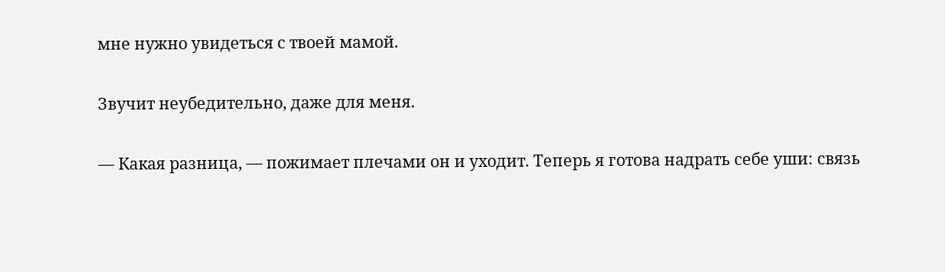мне нужно увидеться с твоей мамой.

Звучит неубедительно, даже для меня.

— Какая разница, — пожимает плечами он и уходит. Теперь я готова надрать себе уши: связь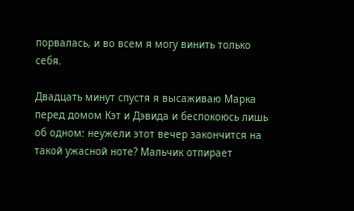порвалась, и во всем я могу винить только себя.

Двадцать минут спустя я высаживаю Марка перед домом Кэт и Дэвида и беспокоюсь лишь об одном: неужели этот вечер закончится на такой ужасной ноте? Мальчик отпирает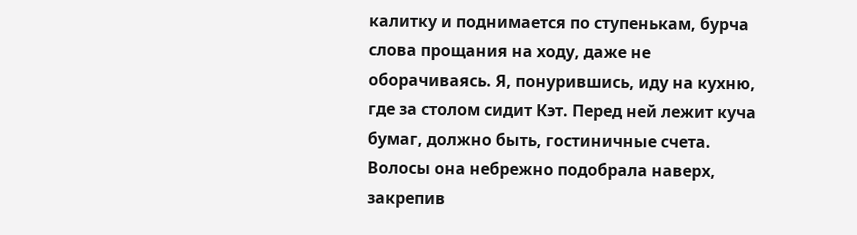калитку и поднимается по ступенькам, бурча слова прощания на ходу, даже не оборачиваясь. Я, понурившись, иду на кухню, где за столом сидит Кэт. Перед ней лежит куча бумаг, должно быть, гостиничные счета. Волосы она небрежно подобрала наверх, закрепив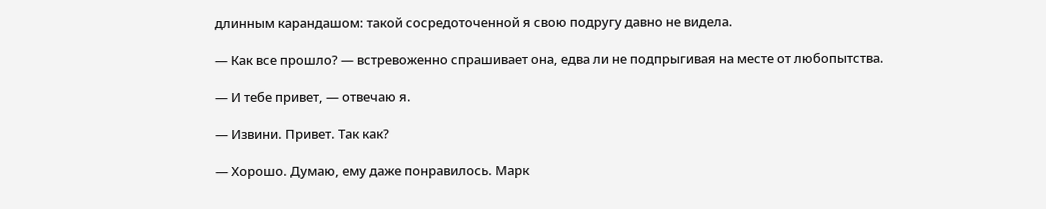длинным карандашом: такой сосредоточенной я свою подругу давно не видела.

— Как все прошло? — встревоженно спрашивает она, едва ли не подпрыгивая на месте от любопытства.

— И тебе привет, — отвечаю я.

— Извини. Привет. Так как?

— Хорошо. Думаю, ему даже понравилось. Марк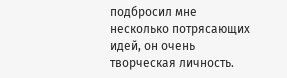подбросил мне несколько потрясающих идей, он очень творческая личность.